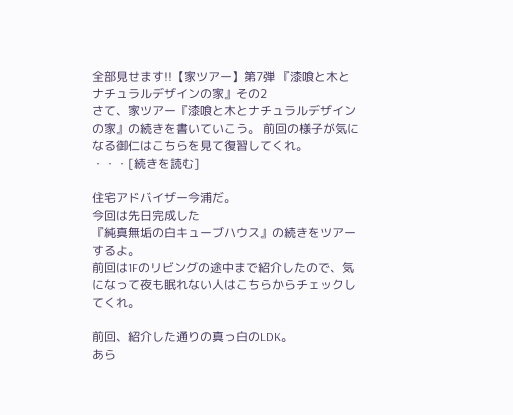全部見せます!!【家ツアー】第7弾 『漆喰と木とナチュラルデザインの家』その2
さて、家ツアー『漆喰と木とナチュラルデザインの家』の続きを書いていこう。 前回の様子が気になる御仁はこちらを見て復習してくれ。  ・・・[続きを読む]

住宅アドバイザー今浦だ。
今回は先日完成した
『純真無垢の白キューブハウス』の続きをツアーするよ。
前回は1Fのリビングの途中まで紹介したので、気になって夜も眠れない人はこちらからチェックしてくれ。

前回、紹介した通りの真っ白のLDK。
あら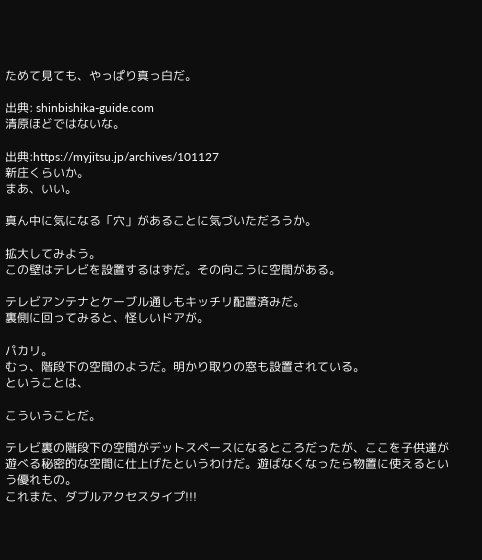ためて見ても、やっぱり真っ白だ。

出典: shinbishika-guide.com
清原ほどではないな。

出典:https://myjitsu.jp/archives/101127
新庄くらいか。
まあ、いい。

真ん中に気になる「穴」があることに気づいただろうか。

拡大してみよう。
この壁はテレビを設置するはずだ。その向こうに空間がある。

テレビアンテナとケーブル通しもキッチリ配置済みだ。
裏側に回ってみると、怪しいドアが。

パカリ。
むっ、階段下の空間のようだ。明かり取りの窓も設置されている。
ということは、

こういうことだ。

テレビ裏の階段下の空間がデットスペースになるところだったが、ここを子供達が遊べる秘密的な空間に仕上げたというわけだ。遊ばなくなったら物置に使えるという優れもの。
これまた、ダブルアクセスタイプ!!!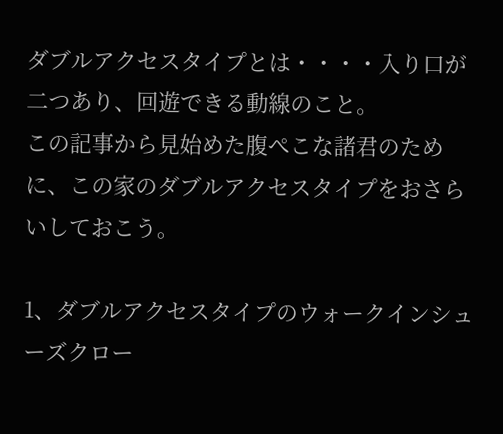ダブルアクセスタイプとは・・・・入り口が二つあり、回遊できる動線のこと。
この記事から見始めた腹ぺこな諸君のために、この家のダブルアクセスタイプをおさらいしておこう。

1、ダブルアクセスタイプのウォークインシューズクロー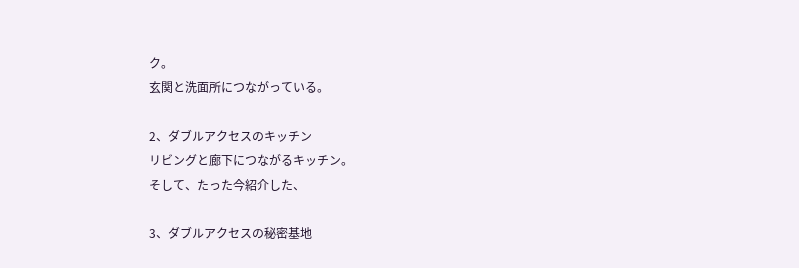ク。
玄関と洗面所につながっている。

2、ダブルアクセスのキッチン
リビングと廊下につながるキッチン。
そして、たった今紹介した、

3、ダブルアクセスの秘密基地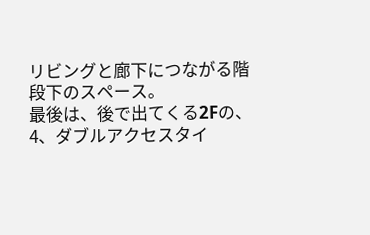リビングと廊下につながる階段下のスペース。
最後は、後で出てくる2Fの、
4、ダブルアクセスタイ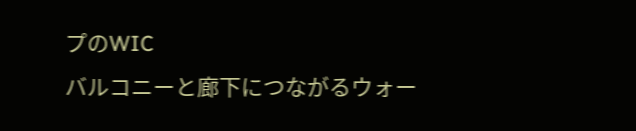プのWIC
バルコニーと廊下につながるウォー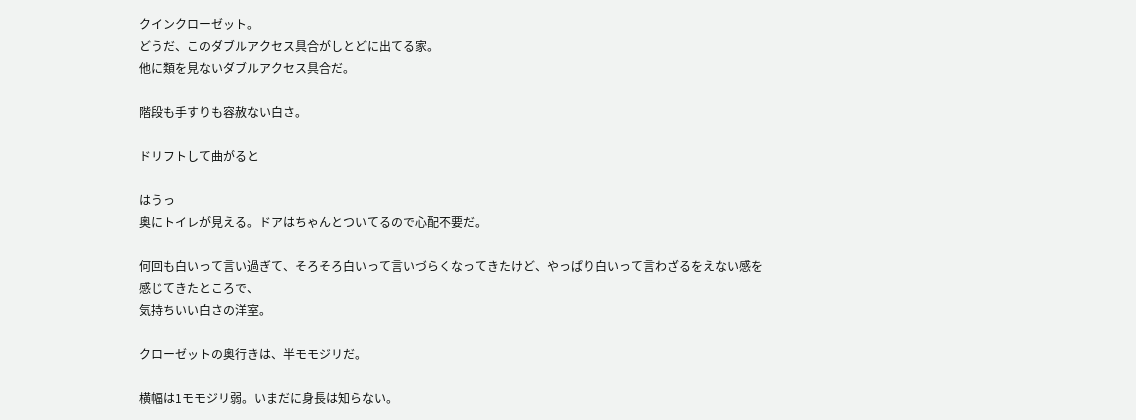クインクローゼット。
どうだ、このダブルアクセス具合がしとどに出てる家。
他に類を見ないダブルアクセス具合だ。

階段も手すりも容赦ない白さ。

ドリフトして曲がると

はうっ
奥にトイレが見える。ドアはちゃんとついてるので心配不要だ。

何回も白いって言い過ぎて、そろそろ白いって言いづらくなってきたけど、やっぱり白いって言わざるをえない感を感じてきたところで、
気持ちいい白さの洋室。

クローゼットの奥行きは、半モモジリだ。

横幅は1モモジリ弱。いまだに身長は知らない。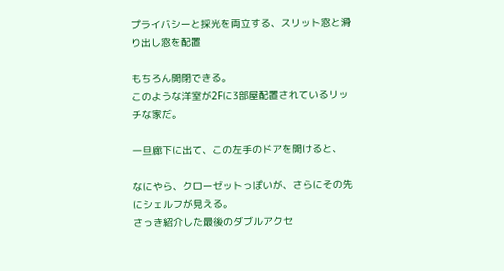プライバシーと採光を両立する、スリット窓と滑り出し窓を配置

もちろん開閉できる。
このような洋室が2Fに3部屋配置されているリッチな家だ。

一旦廊下に出て、この左手のドアを開けると、

なにやら、クローゼットっぽいが、さらにその先にシェルフが見える。
さっき紹介した最後のダブルアクセ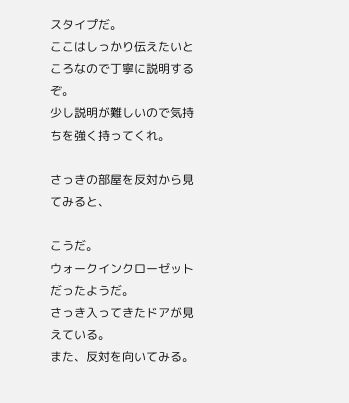スタイプだ。
ここはしっかり伝えたいところなので丁寧に説明するぞ。
少し説明が難しいので気持ちを強く持ってくれ。

さっきの部屋を反対から見てみると、

こうだ。
ウォークインクローゼットだったようだ。
さっき入ってきたドアが見えている。
また、反対を向いてみる。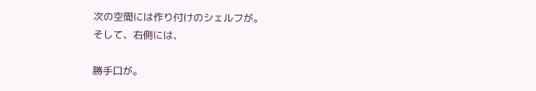次の空間には作り付けのシェルフが。
そして、右側には、

勝手口が。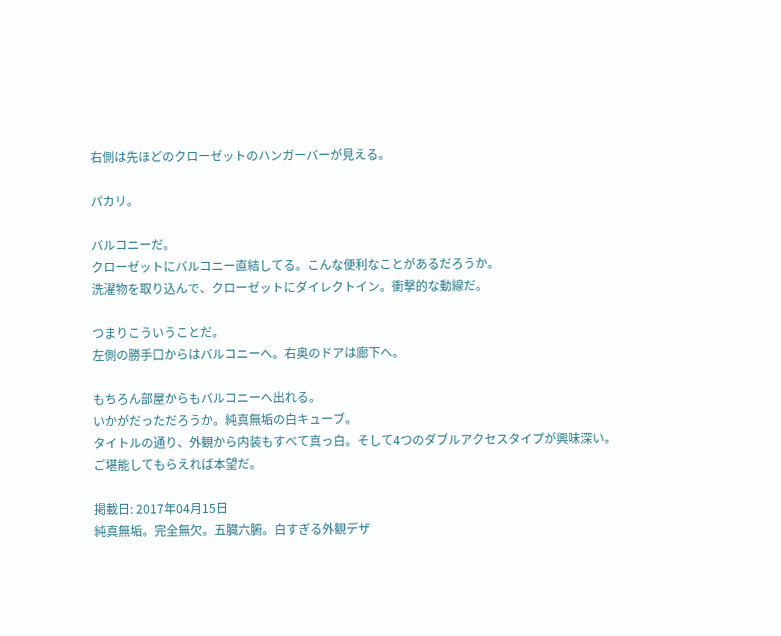右側は先ほどのクローゼットのハンガーバーが見える。

パカリ。

バルコニーだ。
クローゼットにバルコニー直結してる。こんな便利なことがあるだろうか。
洗濯物を取り込んで、クローゼットにダイレクトイン。衝撃的な動線だ。

つまりこういうことだ。
左側の勝手口からはバルコニーへ。右奥のドアは廊下へ。

もちろん部屋からもバルコニーへ出れる。
いかがだっただろうか。純真無垢の白キューブ。
タイトルの通り、外観から内装もすべて真っ白。そして4つのダブルアクセスタイプが興味深い。
ご堪能してもらえれば本望だ。

掲載日: 2017年04月15日
純真無垢。完全無欠。五臓六腑。白すぎる外観デザ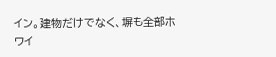イン。建物だけでなく、塀も全部ホワイ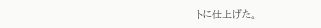トに仕上げた。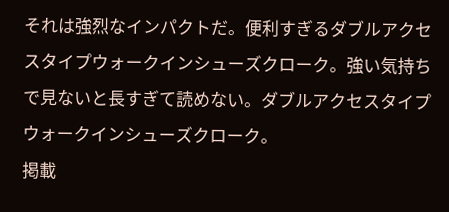それは強烈なインパクトだ。便利すぎるダブルアクセスタイプウォークインシューズクローク。強い気持ちで見ないと長すぎて読めない。ダブルアクセスタイプウォークインシューズクローク。
掲載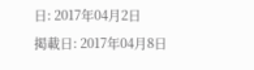日: 2017年04月2日
掲載日: 2017年04月8日